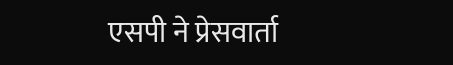एसपी ने प्रेसवार्ता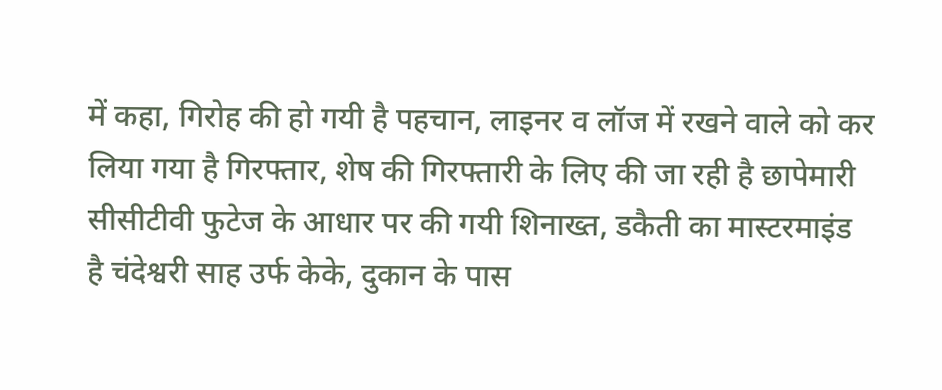में कहा, गिरोह की हो गयी है पहचान, लाइनर व लॉज में रखने वाले को कर लिया गया है गिरफ्तार, शेष की गिरफ्तारी के लिए की जा रही है छापेमारी
सीसीटीवी फुटेज के आधार पर की गयी शिनाख्त, डकैती का मास्टरमाइंड है चंदेश्वरी साह उर्फ केके, दुकान के पास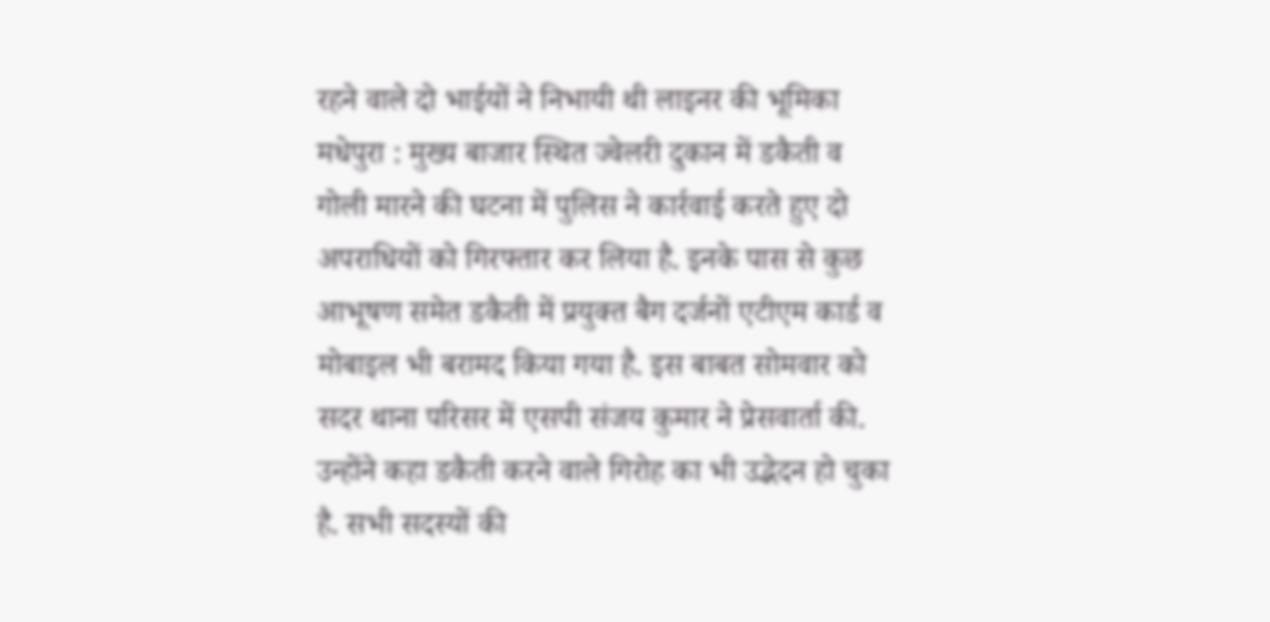रहने वाले दो भाईयों ने निभायी थी लाइनर की भूमिका
मधेपुरा : मुख्य बाजार स्थित ज्वेलरी दुकान में डकैती व गोली मारने की घटना में पुलिस ने कार्रवाई करते हुए दो अपराधियों को गिरफ्तार कर लिया है. इनके पास से कुछ आभूषण समेत डकैती में प्रयुक्त बैग दर्जनों एटीएम कार्ड व मोबाइल भी बरामद किया गया है. इस बाबत सोमवार को सदर थाना परिसर में एसपी संजय कुमार ने प्रेसवार्ता की. उन्होंने कहा डकैती करने वाले गिरोह का भी उद्भेदन हो चुका है. सभी सदस्यों की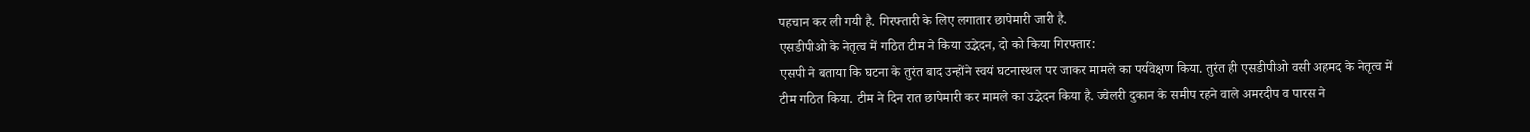पहचान कर ली गयी है. गिरफ्तारी के लिए लगातार छापेमारी जारी है.
एसडीपीओ के नेतृत्व में गठित टीम ने किया उद्भेदन, दो को किया गिरफ्तार:
एसपी ने बताया कि घटना के तुरंत बाद उन्होंने स्वयं घटनास्थल पर जाकर मामले का पर्यवेक्षण किया. तुरंत ही एसडीपीओ वसी अहमद के नेतृत्व में टीम गठित किया. टीम ने दिन रात छापेमारी कर मामले का उद्भेदन किया है. ज्वेलरी दुकान के समीप रहने वाले अमरदीप व पारस ने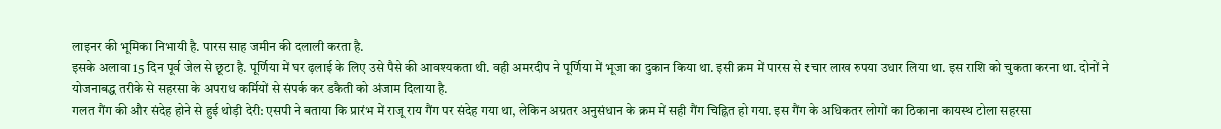लाइनर की भूमिका निभायी है. पारस साह जमीन की दलाली करता है.
इसके अलावा 15 दिन पूर्व जेल से छूटा है. पूर्णिया में घर ढ़लाई के लिए उसे पैसे की आवश्यकता थी. वही अमरदीप ने पूर्णिया में भूजा का दुकान किया था. इसी क्रम में पारस से ₹चार लाख रुपया उधार लिया था. इस राशि को चुकता करना था. दोनों ने योजनाबद्ध तरीके से सहरसा के अपराध कर्मियों से संपर्क कर डकैती को अंजाम दिलाया है.
गलत गैंग की और संदेह होने से हुई थोड़ी देरी: एसपी ने बताया कि प्रारंभ में राजू राय गैंग पर संदेह गया था, लेकिन अग्रतर अनुसंधान के क्रम में सही गैंग चिह्नित हो गया. इस गैंग के अधिकतर लोगों का ठिकाना कायस्थ टोला सहरसा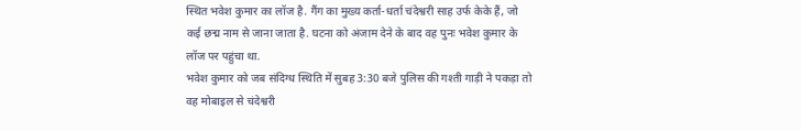स्थित भवेश कुमार का लॉज है. गैंग का मुख्य कर्ता-धर्ता चंदेश्वरी साह उर्फ केके हैं, जो कई छद्म नाम से जाना जाता है. घटना को अंजाम देने के बाद वह पुनः भवेश कुमार के लॉज पर पहुंचा था.
भवेश कुमार को जब संदिग्ध स्थिति में सुबह 3:30 बजे पुलिस की गश्ती गाड़ी ने पकड़ा तो वह मोबाइल से चंदेश्वरी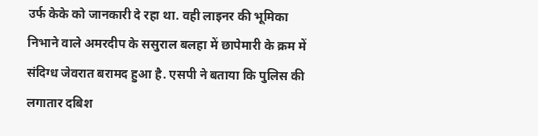उर्फ केके को जानकारी दे रहा था. वही लाइनर की भूमिका निभाने वाले अमरदीप के ससुराल बलहा में छापेमारी के क्रम में संदिग्ध जेवरात बरामद हुआ है. एसपी ने बताया कि पुलिस की लगातार दबिश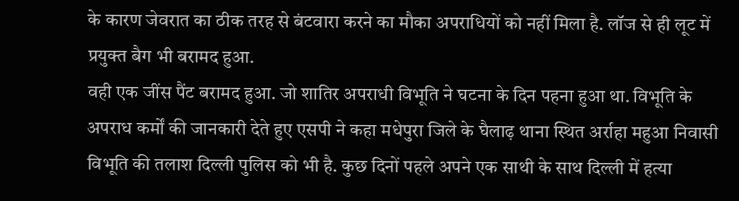के कारण जेवरात का ठीक तरह से बंटवारा करने का मौका अपराधियों को नहीं मिला है. लॉज से ही लूट में प्रयुक्त बैग भी बरामद हुआ.
वही एक जींस पैंट बरामद हुआ. जो शातिर अपराधी विभूति ने घटना के दिन पहना हुआ था. विभूति के अपराध कर्मों की जानकारी देते हुए एसपी ने कहा मधेपुरा जिले के घैलाढ़ थाना स्थित अर्राहा महुआ निवासी विभूति की तलाश दिल्ली पुलिस को भी है. कुछ दिनों पहले अपने एक साथी के साथ दिल्ली में हत्या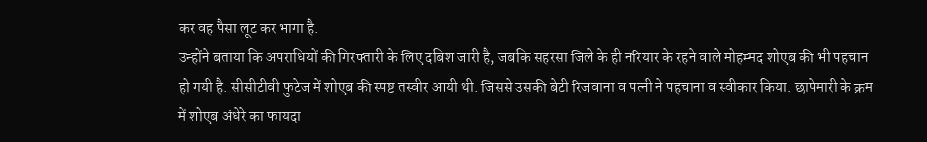कर वह पैसा लूट कर भागा है.
उन्होंने बताया कि अपराधियों की गिरफ्तारी के लिए दबिश जारी है, जबकि सहरसा जिले के ही नरियार के रहने वाले मोहम्मद शोएब की भी पहचान हो गयी है. सीसीटीवी फुटेज में शोएब की स्पष्ट तस्वीर आयी थी. जिससे उसकी बेटी रिजवाना व पत्नी ने पहचाना व स्वीकार किया. छापेमारी के क्रम में शोएब अंधेरे का फायदा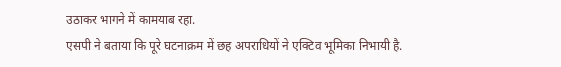उठाकर भागने में कामयाब रहा.
एसपी ने बताया कि पूरे घटनाक्रम में छह अपराधियों ने एक्टिव भूमिका निभायी है.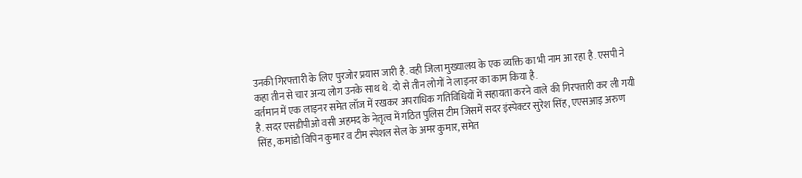उनकी गिरफ्तारी के लिए पुरजोर प्रयास जारी है. वही जिला मुख्यालय के एक व्यक्ति का भी नाम आ रहा है. एसपी ने कहा तीन से चार अन्य लोग उनके साथ थे. दो से तीन लोगों ने लाइनर का काम किया है.
वर्तमान में एक लाइनर समेत लॉज में रखकर अपराधिक गतिविधियों में सहायता करने वाले की गिरफ्तारी कर ली गयी है. सदर एसडीपीओ वसी अहमद के नेतृत्व में गठित पुलिस टीम जिसमें सदर इंस्पेक्टर सुरेश सिंह, एएसआइ अरुण सिंह, कमांडो विपिन कुमार व टीम स्पेशल सेल के अमर कुमार, समेत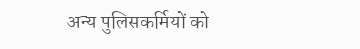अन्य पुलिसकर्मियों को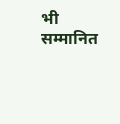भी सम्मानित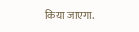किया जाएगा.